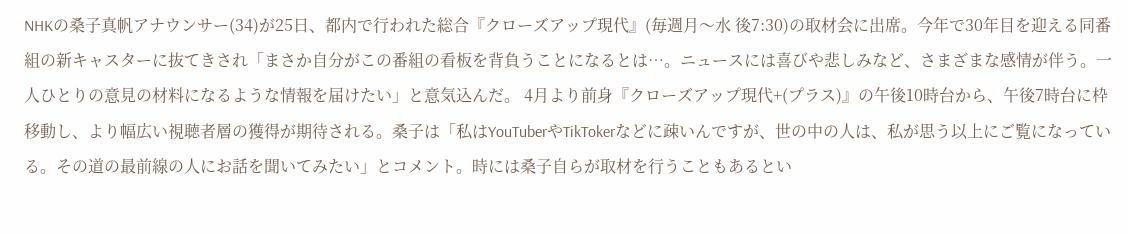NHKの桑子真帆アナウンサー(34)が25日、都内で行われた総合『クローズアップ現代』(毎週月〜水 後7:30)の取材会に出席。今年で30年目を迎える同番組の新キャスターに抜てきされ「まさか自分がこの番組の看板を背負うことになるとは…。ニュースには喜びや悲しみなど、さまざまな感情が伴う。一人ひとりの意見の材料になるような情報を届けたい」と意気込んだ。 4月より前身『クローズアップ現代+(プラス)』の午後10時台から、午後7時台に枠移動し、より幅広い視聴者層の獲得が期待される。桑子は「私はYouTuberやTikTokerなどに疎いんですが、世の中の人は、私が思う以上にご覧になっている。その道の最前線の人にお話を聞いてみたい」とコメント。時には桑子自らが取材を行うこともあるとい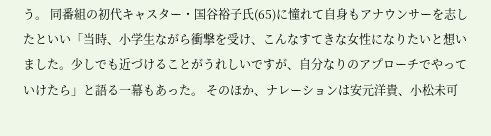う。 同番組の初代キャスター・国谷裕子氏(65)に憧れて自身もアナウンサーを志したといい「当時、小学生ながら衝撃を受け、こんなすてきな女性になりたいと想いました。少しでも近づけることがうれしいですが、自分なりのアプローチでやっていけたら」と語る一幕もあった。 そのほか、ナレーションは安元洋貴、小松未可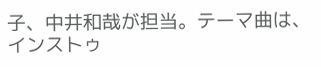子、中井和哉が担当。テーマ曲は、インストゥ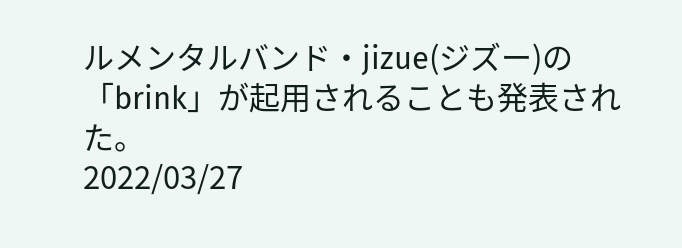ルメンタルバンド・jizue(ジズー)の「brink」が起用されることも発表された。
2022/03/27